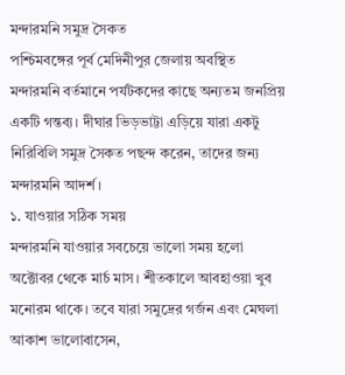মন্দারমনি সমুদ্র সৈকত
পশ্চিমবঙ্গের পূর্ব মেদিনীপুর জেলায় অবস্থিত মন্দারমনি বর্তমানে পর্যটকদের কাছে অন্যতম জনপ্রিয় একটি গন্তব্য। দীঘার ভিড়ভাট্টা এড়িয়ে যারা একটু নিরিবিলি সমুদ্র সৈকত পছন্দ করেন, তাদের জন্য মন্দারমনি আদর্শ।
১. যাওয়ার সঠিক সময়
মন্দারমনি যাওয়ার সবচেয়ে ভালো সময় হলো অক্টোবর থেকে মার্চ মাস। শীতকালে আবহাওয়া খুব মনোরম থাকে। তবে যারা সমুদ্রের গর্জন এবং মেঘলা আকাশ ভালোবাসেন,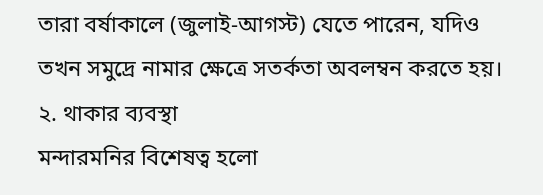তারা বর্ষাকালে (জুলাই-আগস্ট) যেতে পারেন, যদিও তখন সমুদ্রে নামার ক্ষেত্রে সতর্কতা অবলম্বন করতে হয়।
২. থাকার ব্যবস্থা
মন্দারমনির বিশেষত্ব হলো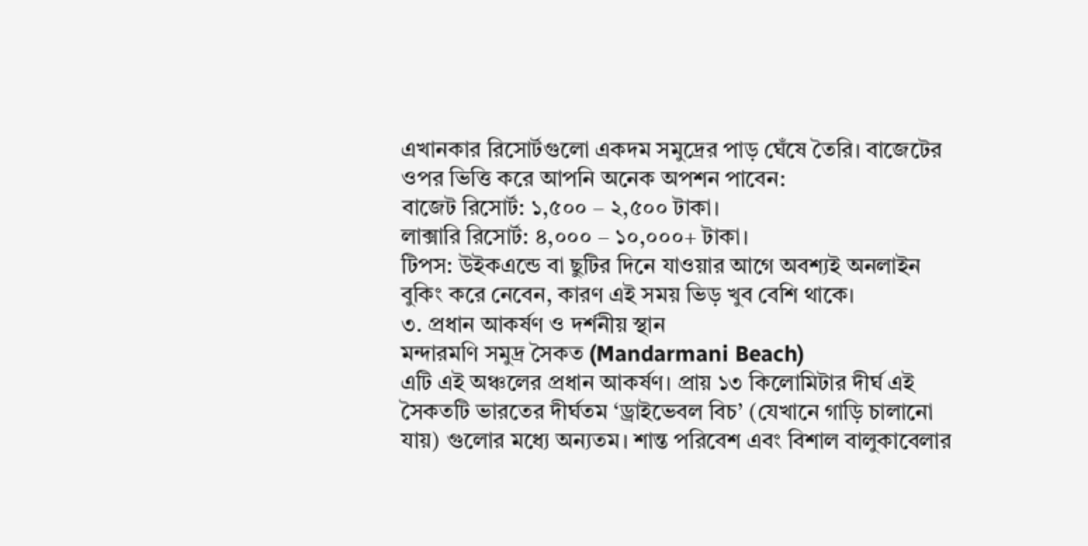এখানকার রিসোর্টগুলো একদম সমুদ্রের পাড় ঘেঁষে তৈরি। বাজেটের ওপর ভিত্তি করে আপনি অনেক অপশন পাবেন:
বাজেট রিসোর্ট: ১,৫০০ – ২,৫০০ টাকা।
লাক্সারি রিসোর্ট: ৪,০০০ – ১০,০০০+ টাকা।
টিপস: উইকএন্ডে বা ছুটির দিনে যাওয়ার আগে অবশ্যই অনলাইন বুকিং করে নেবেন, কারণ এই সময় ভিড় খুব বেশি থাকে।
৩. প্রধান আকর্ষণ ও দর্শনীয় স্থান
মন্দারমণি সমুদ্র সৈকত (Mandarmani Beach)
এটি এই অঞ্চলের প্রধান আকর্ষণ। প্রায় ১৩ কিলোমিটার দীর্ঘ এই সৈকতটি ভারতের দীর্ঘতম ‘ড্রাইভেবল বিচ’ (যেখানে গাড়ি চালানো যায়) গুলোর মধ্যে অন্যতম। শান্ত পরিবেশ এবং বিশাল বালুকাবেলার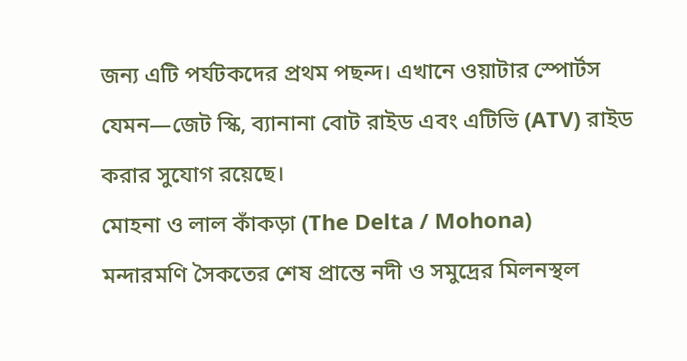জন্য এটি পর্যটকদের প্রথম পছন্দ। এখানে ওয়াটার স্পোর্টস যেমন—জেট স্কি, ব্যানানা বোট রাইড এবং এটিভি (ATV) রাইড করার সুযোগ রয়েছে।
মোহনা ও লাল কাঁকড়া (The Delta / Mohona)
মন্দারমণি সৈকতের শেষ প্রান্তে নদী ও সমুদ্রের মিলনস্থল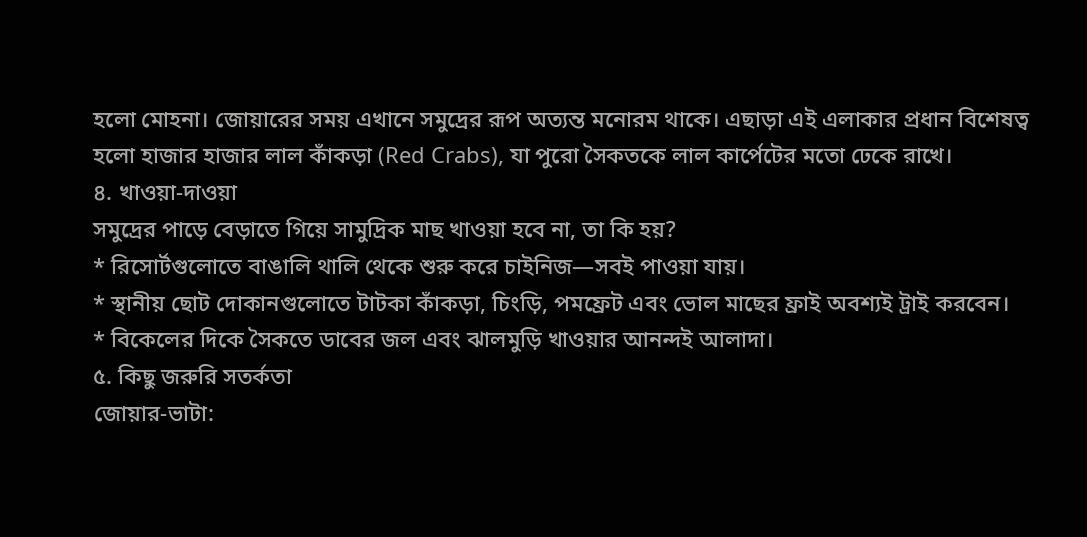হলো মোহনা। জোয়ারের সময় এখানে সমুদ্রের রূপ অত্যন্ত মনোরম থাকে। এছাড়া এই এলাকার প্রধান বিশেষত্ব হলো হাজার হাজার লাল কাঁকড়া (Red Crabs), যা পুরো সৈকতকে লাল কার্পেটের মতো ঢেকে রাখে।
৪. খাওয়া-দাওয়া
সমুদ্রের পাড়ে বেড়াতে গিয়ে সামুদ্রিক মাছ খাওয়া হবে না, তা কি হয়?
* রিসোর্টগুলোতে বাঙালি থালি থেকে শুরু করে চাইনিজ—সবই পাওয়া যায়।
* স্থানীয় ছোট দোকানগুলোতে টাটকা কাঁকড়া, চিংড়ি, পমফ্রেট এবং ভোল মাছের ফ্রাই অবশ্যই ট্রাই করবেন।
* বিকেলের দিকে সৈকতে ডাবের জল এবং ঝালমুড়ি খাওয়ার আনন্দই আলাদা।
৫. কিছু জরুরি সতর্কতা
জোয়ার-ভাটা: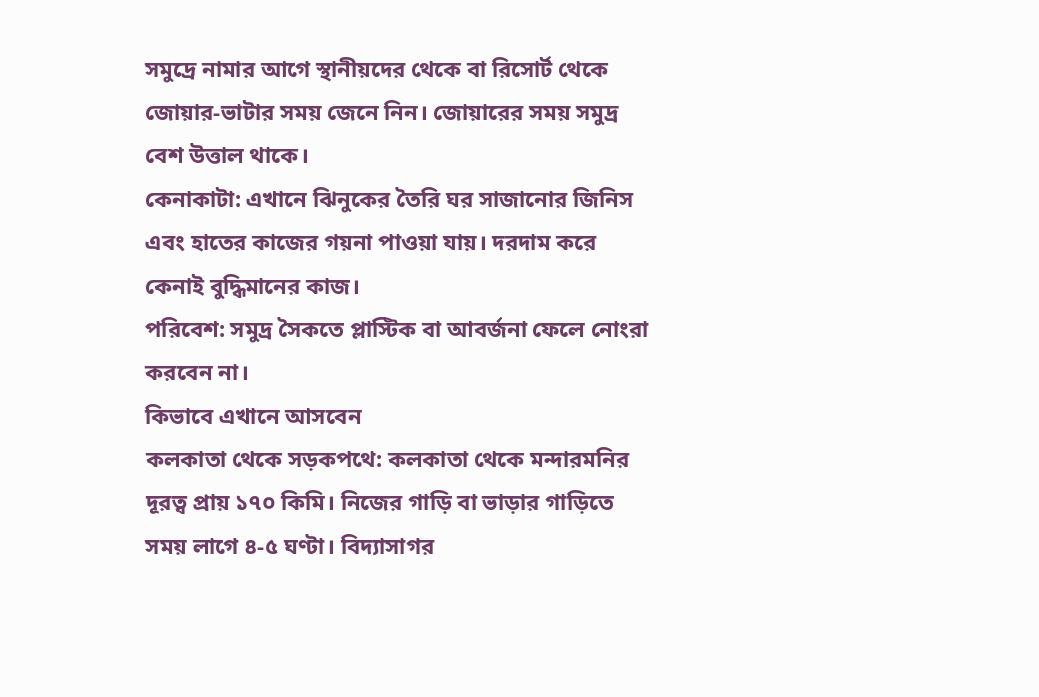সমুদ্রে নামার আগে স্থানীয়দের থেকে বা রিসোর্ট থেকে জোয়ার-ভাটার সময় জেনে নিন। জোয়ারের সময় সমুদ্র বেশ উত্তাল থাকে।
কেনাকাটা: এখানে ঝিনুকের তৈরি ঘর সাজানোর জিনিস এবং হাতের কাজের গয়না পাওয়া যায়। দরদাম করে কেনাই বুদ্ধিমানের কাজ।
পরিবেশ: সমুদ্র সৈকতে প্লাস্টিক বা আবর্জনা ফেলে নোংরা করবেন না।
কিভাবে এখানে আসবেন
কলকাতা থেকে সড়কপথে: কলকাতা থেকে মন্দারমনির দূরত্ব প্রায় ১৭০ কিমি। নিজের গাড়ি বা ভাড়ার গাড়িতে সময় লাগে ৪-৫ ঘণ্টা। বিদ্যাসাগর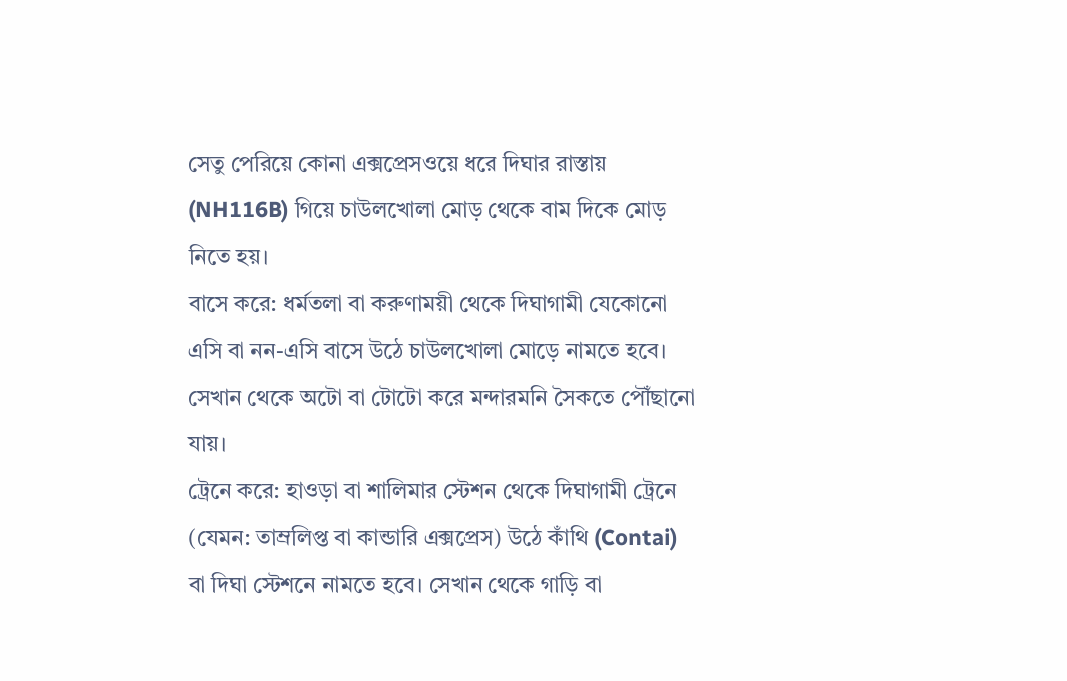সেতু পেরিয়ে কোনা এক্সপ্রেসওয়ে ধরে দিঘার রাস্তায় (NH116B) গিয়ে চাউলখোলা মোড় থেকে বাম দিকে মোড় নিতে হয়।
বাসে করে: ধর্মতলা বা করুণাময়ী থেকে দিঘাগামী যেকোনো এসি বা নন-এসি বাসে উঠে চাউলখোলা মোড়ে নামতে হবে। সেখান থেকে অটো বা টোটো করে মন্দারমনি সৈকতে পৌঁছানো যায়।
ট্রেনে করে: হাওড়া বা শালিমার স্টেশন থেকে দিঘাগামী ট্রেনে (যেমন: তাম্রলিপ্ত বা কান্ডারি এক্সপ্রেস) উঠে কাঁথি (Contai) বা দিঘা স্টেশনে নামতে হবে। সেখান থেকে গাড়ি বা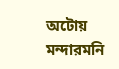অটোয় মন্দারমনি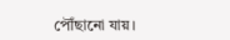পৌঁছানো যায়।